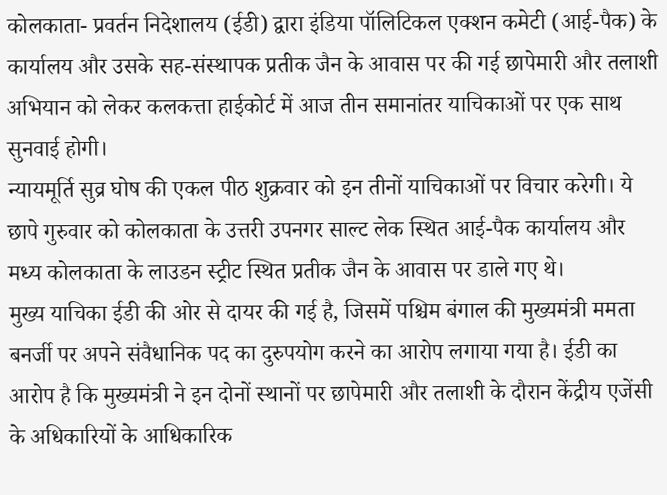कोलकाता- प्रवर्तन निदेशालय (ईडी) द्वारा इंडिया पॉलिटिकल एक्शन कमेटी (आई-पैक) के कार्यालय और उसके सह-संस्थापक प्रतीक जैन के आवास पर की गई छापेमारी और तलाशी अभियान को लेकर कलकत्ता हाईकोर्ट में आज तीन समानांतर याचिकाओं पर एक साथ सुनवाई होगी।
न्यायमूर्ति सुव्र घोष की एकल पीठ शुक्रवार को इन तीनों याचिकाओं पर विचार करेगी। ये छापे गुरुवार को कोलकाता के उत्तरी उपनगर साल्ट लेक स्थित आई-पैक कार्यालय और मध्य कोलकाता के लाउडन स्ट्रीट स्थित प्रतीक जैन के आवास पर डाले गए थे।
मुख्य याचिका ईडी की ओर से दायर की गई है, जिसमें पश्चिम बंगाल की मुख्यमंत्री ममता बनर्जी पर अपने संवैधानिक पद का दुरुपयोग करने का आरोप लगाया गया है। ईडी का आरोप है कि मुख्यमंत्री ने इन दोनों स्थानों पर छापेमारी और तलाशी के दौरान केंद्रीय एजेंसी के अधिकारियों के आधिकारिक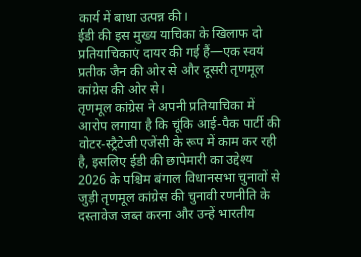कार्य में बाधा उत्पन्न की।
ईडी की इस मुख्य याचिका के खिलाफ दो प्रतियाचिकाएं दायर की गई हैं—एक स्वयं प्रतीक जैन की ओर से और दूसरी तृणमूल कांग्रेस की ओर से।
तृणमूल कांग्रेस ने अपनी प्रतियाचिका में आरोप लगाया है कि चूंकि आई-पैक पार्टी की वोटर-स्ट्रैटेजी एजेंसी के रूप में काम कर रही है, इसलिए ईडी की छापेमारी का उद्देश्य 2026 के पश्चिम बंगाल विधानसभा चुनावों से जुड़ी तृणमूल कांग्रेस की चुनावी रणनीति के दस्तावेज जब्त करना और उन्हें भारतीय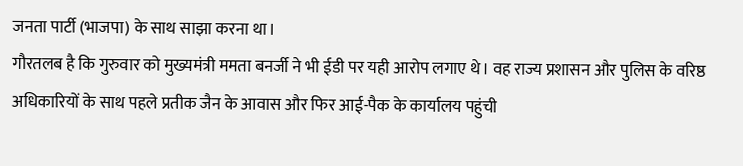जनता पार्टी (भाजपा) के साथ साझा करना था।
गौरतलब है कि गुरुवार को मुख्यमंत्री ममता बनर्जी ने भी ईडी पर यही आरोप लगाए थे। वह राज्य प्रशासन और पुलिस के वरिष्ठ अधिकारियों के साथ पहले प्रतीक जैन के आवास और फिर आई-पैक के कार्यालय पहुंची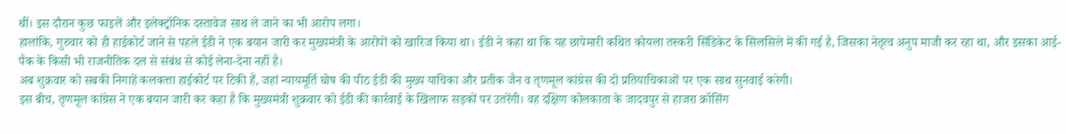थीं। इस दौरान कुछ फाइलें और इलेक्ट्रॉनिक दस्तावेज साथ ले जाने का भी आरोप लगा।
हालांकि, गुरुवार को ही हाईकोर्ट जाने से पहले ईडी ने एक बयान जारी कर मुख्यमंत्री के आरोपों को खारिज किया था। ईडी ने कहा था कि यह छापेमारी कथित कोयला तस्करी सिंडिकेट के सिलसिले में की गई है, जिसका नेतृत्व अनुप माजी कर रहा था, और इसका आई-पैक के किसी भी राजनीतिक दल से संबंध से कोई लेना-देना नहीं है।
अब शुक्रवार को सबकी निगाहें कलकत्ता हाईकोर्ट पर टिकी हैं, जहां न्यायमूर्ति घोष की पीठ ईडी की मुख्य याचिका और प्रतीक जैन व तृणमूल कांग्रेस की दो प्रतियाचिकाओं पर एक साथ सुनवाई करेगी।
इस बीच, तृणमूल कांग्रेस ने एक बयान जारी कर कहा है कि मुख्यमंत्री शुक्रवार को ईडी की कार्रवाई के खिलाफ सड़कों पर उतरेंगी। वह दक्षिण कोलकाता के जादवपुर से हाजरा क्रॉसिंग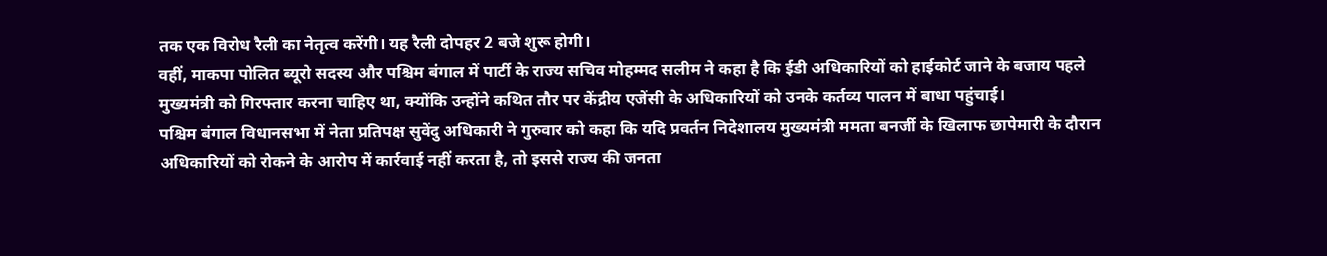तक एक विरोध रैली का नेतृत्व करेंगी। यह रैली दोपहर 2 बजे शुरू होगी।
वहीं, माकपा पोलित ब्यूरो सदस्य और पश्चिम बंगाल में पार्टी के राज्य सचिव मोहम्मद सलीम ने कहा है कि ईडी अधिकारियों को हाईकोर्ट जाने के बजाय पहले मुख्यमंत्री को गिरफ्तार करना चाहिए था, क्योंकि उन्होंने कथित तौर पर केंद्रीय एजेंसी के अधिकारियों को उनके कर्तव्य पालन में बाधा पहुंचाई।
पश्चिम बंगाल विधानसभा में नेता प्रतिपक्ष सुवेंदु अधिकारी ने गुरुवार को कहा कि यदि प्रवर्तन निदेशालय मुख्यमंत्री ममता बनर्जी के खिलाफ छापेमारी के दौरान अधिकारियों को रोकने के आरोप में कार्रवाई नहीं करता है, तो इससे राज्य की जनता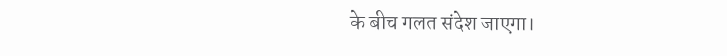के बीच गलत संदेश जाएगा।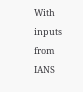With inputs from IANS